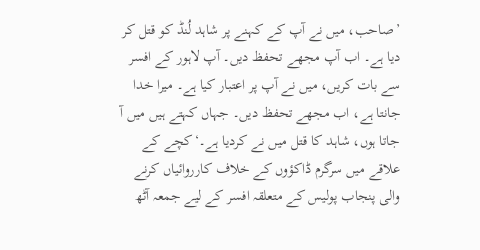’صاحب، میں نے آپ کے کہنے پر شاہد لُنڈ کو قتل کر دیا ہے۔ اب آپ مجھے تحفظ دیں۔ آپ لاہور کے افسر سے بات کریں، میں نے آپ پر اعتبار کیا ہے۔ میرا خدا جانتا ہے، اب مجھے تحفظ دیں۔ جہاں کہتے ہیں میں آ جاتا ہوں، شاہد کا قتل میں نے کردیا ہے۔‘کچے کے علاقے میں سرگرم ڈاکؤوں کے خلاف کارروائیاں کرنے والی پنجاب پولیس کے متعلقہ افسر کے لیے جمعہ آٹھ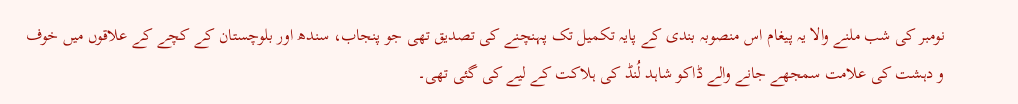نومبر کی شب ملنے والا یہ پیغام اس منصوبہ بندی کے پایہ تکمیل تک پہنچنے کی تصدیق تھی جو پنجاب، سندھ اور بلوچستان کے کچے کے علاقوں میں خوف و دہشت کی علامت سمجھے جانے والے ڈاکو شاہد لُنڈ کی ہلاکت کے لیے کی گئی تھی۔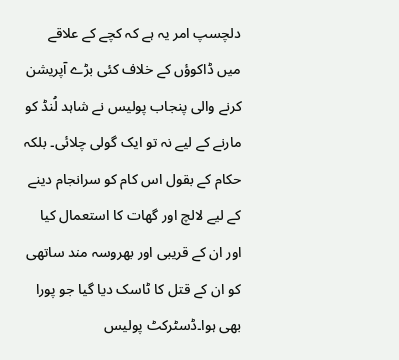دلچسپ امر یہ ہے کہ کچے کے علاقے میں ڈاکوؤں کے خلاف کئی بڑے آپریشن کرنے والی پنجاب پولیس نے شاہد لُنڈ کو مارنے کے لیے نہ تو ایک گولی چلائی۔ بلکہ حکام کے بقول اس کام کو سرانجام دینے کے لیے لالچ اور گھات کا استعمال کیا اور ان کے قریبی اور بھروسہ مند ساتھی کو ان کے قتل کا ٹاسک دیا گیا جو پورا بھی ہوا۔ڈسٹرکٹ پولیس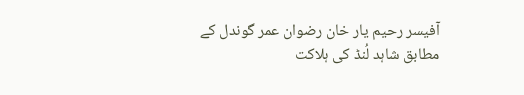آفیسر رحیم یار خان رضوان عمر گوندل کے مطابق شاہد لُنڈ کی ہلاکت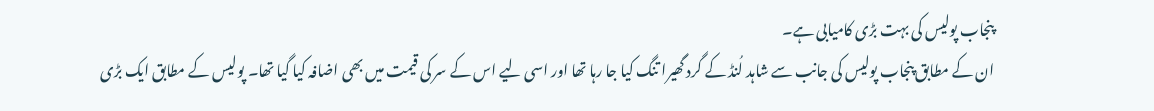پنجاب پولیس کی بہت بڑی کامیابی ہے۔
ان کے مطابق پنجاب پولیس کی جانب سے شاہد لُنڈ کے گرد گھیرا تنگ کیا جا رہا تھا اور اسی لیے اس کے سر کی قیمت میں بھی اضافہ کیا گیا تھا۔ پولیس کے مطابق ایک بڑی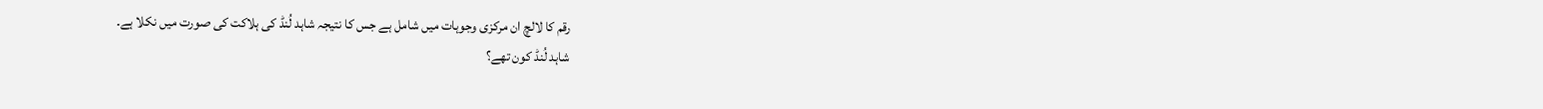رقم کا لالچ ان مرکزی وجوہات میں شامل ہے جس کا نتیجہ شاہد لُنڈ کی ہلاکت کی صورت میں نکلا ہے۔
شاہد لُنڈ کون تھے؟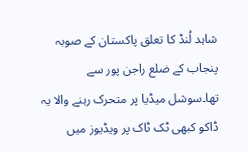شاہد لُنڈ کا تعلق پاکستان کے صوبہ پنجاب کے ضلع راجن پور سے تھا۔سوشل میڈیا پر متحرک رہنے والا یہ ڈاکو کبھی ٹک ٹاک پر ویڈیوز میں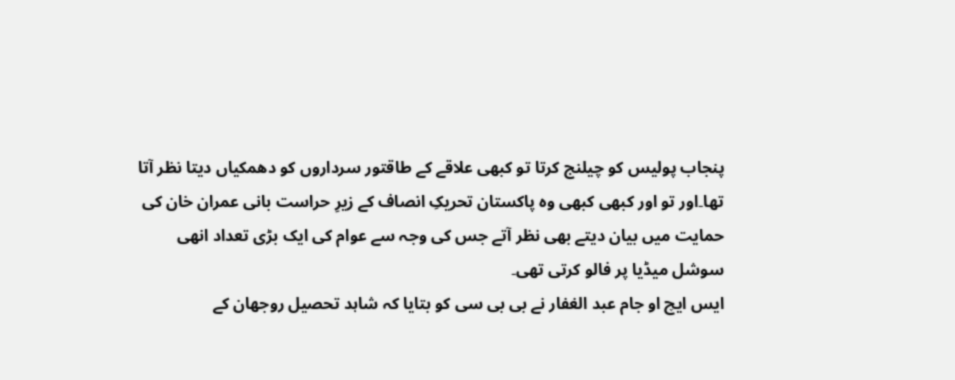پنجاب پولیس کو چیلنج کرتا تو کبھی علاقے کے طاقتور سرداروں کو دھمکیاں دیتا نظر آتا تھا۔اور تو اور کبھی کبھی وہ پاکستان تحریکِ انصاف کے زیرِ حراست بانی عمران خان کی حمایت میں بیان دیتے بھی نظر آتے جس کی وجہ سے عوام کی ایک بڑی تعداد انھی سوشل میڈیا پر فالو کرتی تھی۔
ایس ایچ او جام عبد الغفار نے بی بی سی کو بتایا کہ شاہد تحصیل روجھان کے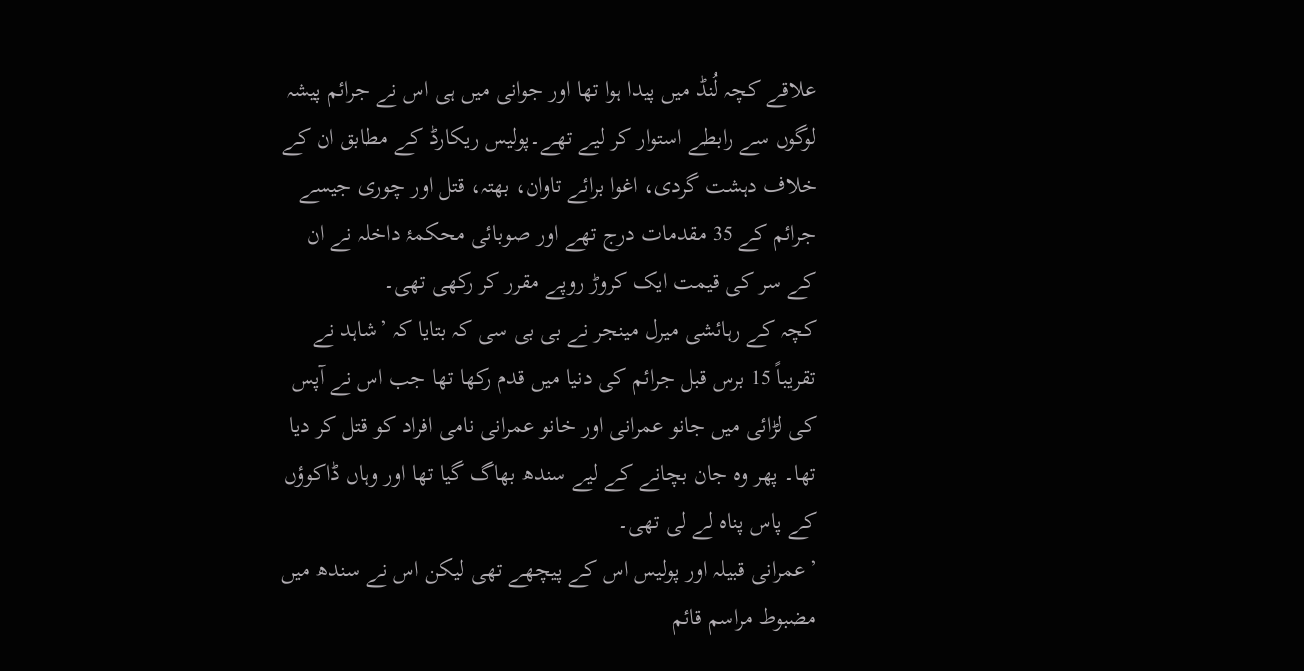علاقے کچہ لُنڈ میں پیدا ہوا تھا اور جوانی میں ہی اس نے جرائم پیشہ لوگوں سے رابطے استوار کر لیے تھے۔پولیس ریکارڈ کے مطابق ان کے خلاف دہشت گردی، اغوا برائے تاوان، بھتہ، قتل اور چوری جیسے جرائم کے 35 مقدمات درج تھے اور صوبائی محکمۂ داخلہ نے ان کے سر کی قیمت ایک کروڑ روپے مقرر کر رکھی تھی۔
کچہ کے رہائشی میرل مینجر نے بی بی سی کہ بتایا کہ ’شاہد نے تقریباً 15 برس قبل جرائم کی دنیا میں قدم رکھا تھا جب اس نے آپس کی لڑائی میں جانو عمرانی اور خانو عمرانی نامی افراد کو قتل کر دیا تھا۔ پھر وہ جان بچانے کے لیے سندھ بھاگ گیا تھا اور وہاں ڈاکوؤں کے پاس پناہ لے لی تھی۔
’عمرانی قبیلہ اور پولیس اس کے پیچھے تھی لیکن اس نے سندھ میں مضبوط مراسم قائم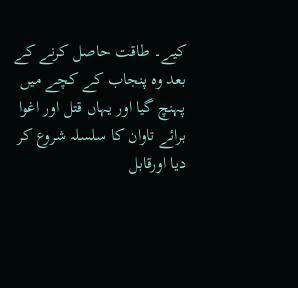کیے۔ طاقت حاصل کرنے کے بعد وہ پنجاب کے کچے میں پہنچ گیا اور یہاں قتل اور اغوا برائے تاوان کا سلسلہ شروع کر دیا اورقابل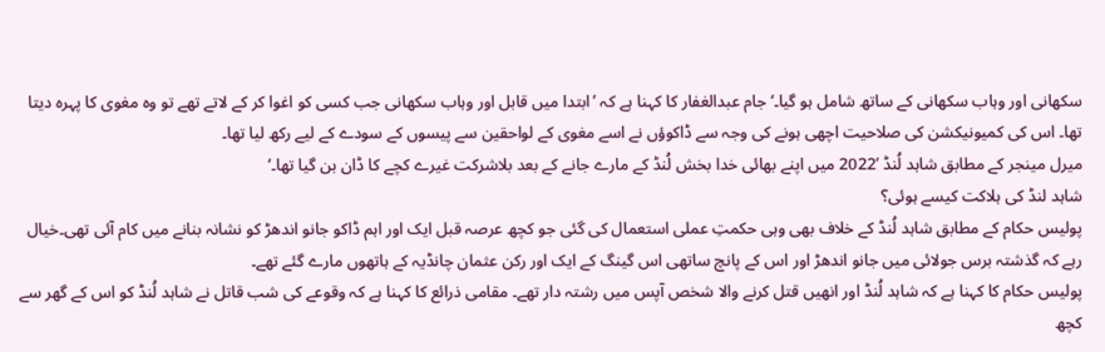سکھانی اور وہاب سکھانی کے ساتھ شامل ہو گیا۔‘جام عبدالغفار کا کہنا ہے کہ ’ابتدا میں قابل اور وہاب سکھانی جب کسی کو اغوا کر کے لاتے تھے تو وہ مغوی کا پہرہ دیتا تھا۔ اس کی کمیونیکشن کی صلاحیت اچھی ہونے کی وجہ سے ڈاکوؤں نے اسے مغوی کے لواحقین سے پیسوں کے سودے کے لیے رکھ لیا تھا۔
میرل مینجر کے مطابق شاہد لُنڈ ’2022 میں اپنے بھائی خدا بخش لُنڈ کے مارے جانے کے بعد بلاشرکت غیرے کچے کا ڈان بن گیا تھا۔‘
شاہد لنڈ کی ہلاکت کیسے ہوئی؟
پولیس حکام کے مطابق شاہد لُنڈ کے خلاف بھی وہی حکمتِ عملی استعمال کی گئی جو کچھ عرصہ قبل ایک اور اہم ڈاکو جانو اندھڑ کو نشانہ بنانے میں کام آئی تھی۔خیال رہے کہ گذشتہ برس جولائی میں جانو اندھڑ اور اس کے پانچ ساتھی اس گینگ کے ایک اور رکن عثمان چانڈیہ کے ہاتھوں مارے گئے تھے۔
پولیس حکام کا کہنا ہے کہ شاہد لُنڈ اور انھیں قتل کرنے والا شخص آپس میں رشتہ دار تھے۔ مقامی ذرائع کا کہنا ہے کہ وقوعے کی شب قاتل نے شاہد لُنڈ کو اس کے گھر سے کچھ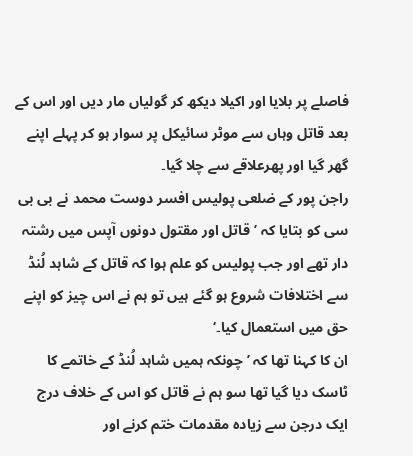فاصلے پر بلایا اور اکیلا دیکھ کر گولیاں مار دیں اور اس کے بعد قاتل وہاں سے موٹر سائیکل پر سوار ہو کر پہلے اپنے گھر گیا اور پھرعلاقے سے چلا گیا۔
راجن پور کے ضلعی پولیس افسر دوست محمد نے بی بی سی کو بتایا کہ ’قاتل اور مقتول دونوں آپس میں رشتہ دار تھے اور جب پولیس کو علم ہوا کہ قاتل کے شاہد لُنڈ سے اختلافات شروع ہو گئے ہیں تو ہم نے اس چیز کو اپنے حق میں استعمال کیا۔‘
ان کا کہنا تھا کہ ’چونکہ ہمیں شاہد لُنڈ کے خاتمے کا ٹاسک دیا گیا تھا سو ہم نے قاتل کو اس کے خلاف درج ایک درجن سے زیادہ مقدمات ختم کرنے اور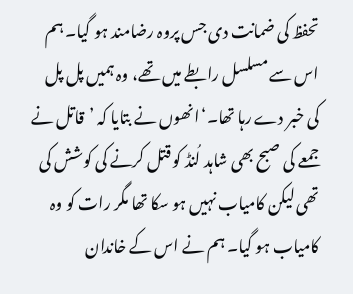تحفظ کی ضمانت دی جس پروہ رضامند ہو گیا۔ ہم اس سے مسلسل رابطے میں تھے، وہ ہمیں پل پل کی خبر دے رہا تھا۔‘انھوں نے بتایا کہ ’قاتل نے جمعے کی صبح بھی شاہد لُنڈ کو قتل کرنے کی کوشش کی تھی لیکن کامیاب نہیں ہو سکا تھا مگر رات کو وہ کامیاب ہو گیا۔ ہم نے اس کے خاندان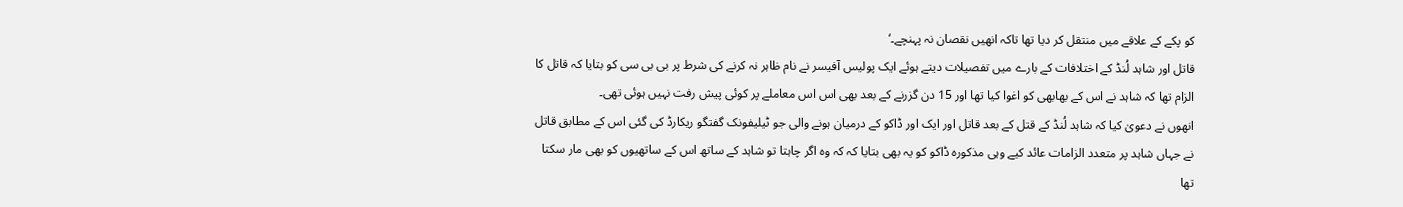کو پکے کے علاقے میں منتقل کر دیا تھا تاکہ انھیں نقصان نہ پہنچے۔‘
قاتل اور شاہد لُنڈ کے اختلافات کے بارے میں تفصیلات دیتے ہوئے ایک پولیس آفیسر نے نام ظاہر نہ کرنے کی شرط پر بی بی سی کو بتایا کہ قاتل کا الزام تھا کہ شاہد نے اس کے بھابھی کو اغوا کیا تھا اور 15 دن گزرنے کے بعد بھی اس اس معاملے پر کوئی پیش رفت نہیں ہوئی تھی۔
انھوں نے دعویٰ کیا کہ شاہد لُنڈ کے قتل کے بعد قاتل اور ایک اور ڈاکو کے درمیان ہونے والی جو ٹیلیفونک گفتگو ریکارڈ کی گئی اس کے مطابق قاتل نے جہاں شاہد پر متعدد الزامات عائد کیے وہی مذکورہ ڈاکو کو یہ بھی بتایا کہ کہ وہ اگر چاہتا تو شاہد کے ساتھ اس کے ساتھیوں کو بھی مار سکتا تھا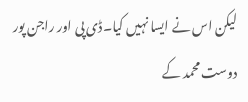لیکن اس نے ایسا نہیں کیا۔ڈی پی اور راجن پور دوست محمد کے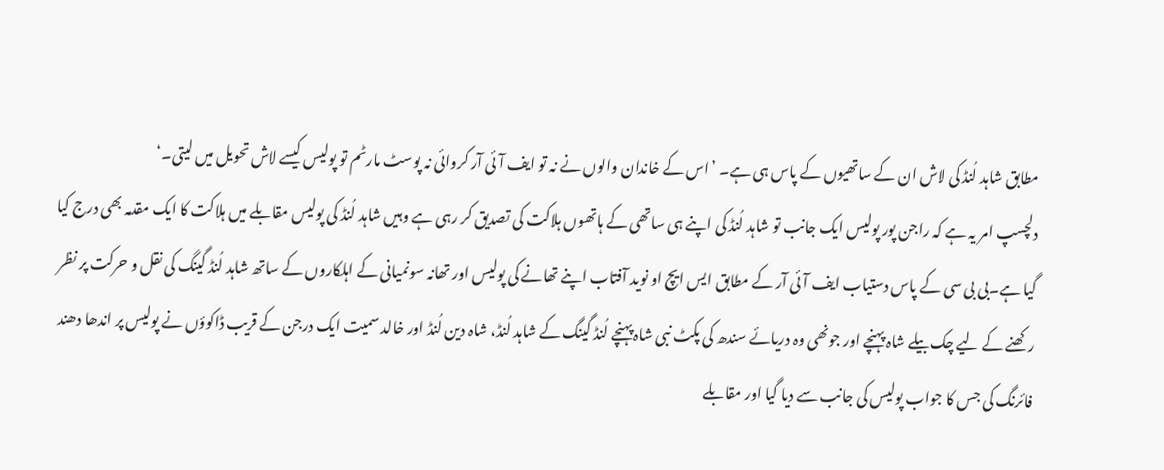مطابق شاہد لُنڈ کی لاش ان کے ساتھیوں کے پاس ہی ہے۔ ’اس کے خاندان والوں نے نہ تو ایف آئی آر کروائی نہ پوسٹ مارٹم تو پولیس کیسے لاش تحویل میں لیتی۔‘
دلچسپ امر یہ ہے کہ راجن پور پولیس ایک جانب تو شاہد لُنڈ کی اپنے ہی ساتھی کے ہاتھوں ہلاکت کی تصدیق کر رہی ہے وہیں شاہد لُنڈ کی پولیس مقابلے میں ہلاکت کا ایک مقدمہ بھی درج کیا گیا ہے۔بی بی سی کے پاس دستیاب ایف آئی آر کے مطابق ایس ایچ او نوید آفتاب اپنے تھانے کی پولیس اور تھانہ سونمیانی کے اہلکاروں کے ساتھ شاہد لُنڈ گینگ کی نقل و حرکت پر نظر رکھنے کے لیے چک بیلے شاہ پہنچے اور جونھی وہ دریائے سندھ کی پکٹ نبی شاہ پہنچے لُنڈ گینگ کے شاہد لُنڈ، شاہ دین لُنڈ اور خالد سمیت ایک درجن کے قریب ڈاکوؤں نے پولیس پر اندھا دھند فائرنگ کی جس کا جواب پولیس کی جانب سے دیا گیا اور مقابلے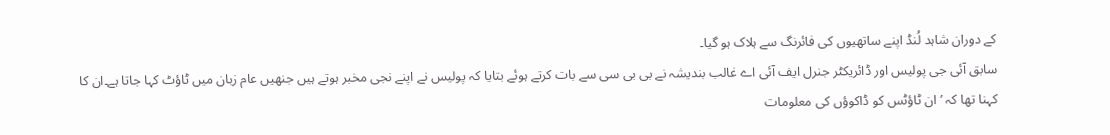کے دوران شاہد لُنڈ اپنے ساتھیوں کی فائرنگ سے ہلاک ہو گیا۔
سابق آئی جی پولیس اور ڈائریکٹر جنرل ایف آئی اے غالب بندیشہ نے بی بی سی سے بات کرتے ہوئے بتایا کہ پولیس نے اپنے نجی مخبر ہوتے ہیں جنھیں عام زبان میں ٹاؤٹ کہا جاتا ہے۔ان کا کہنا تھا کہ ’ان ٹاؤٹس کو ڈاکوؤں کی معلومات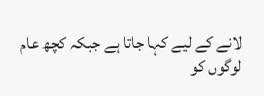لانے کے لیے کہا جاتا ہے جبکہ کچھ عام لوگوں کو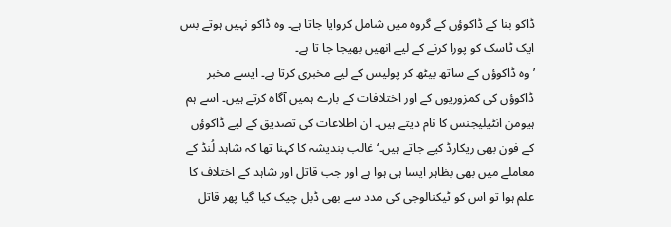ڈاکو بنا کے ڈاکوؤں کے گروہ میں شامل کروایا جاتا ہے۔ وہ ڈاکو نہیں ہوتے بس ایک ٹاسک کو پورا کرنے کے لیے انھیں بھیجا جا تا ہے۔
’وہ ڈاکوؤں کے ساتھ بیٹھ کر پولیس کے لیے مخبری کرتا ہے۔ ایسے مخبر ڈاکوؤں کی کمزوریوں کے اور اختلافات کے بارے ہمیں آگاہ کرتے ہیں۔ اسے ہم ہیومن انٹیلیجنس کا نام دیتے ہیں۔ ان اطلاعات کی تصدیق کے لیے ڈاکوؤں کے فون بھی ریکارڈ کیے جاتے ہیں۔‘غالب بندیشہ کا کہنا تھا کہ شاہد لُنڈ کے معاملے میں بھی بظاہر ایسا ہی ہوا ہے اور جب قاتل اور شاہد کے اختلاف کا علم ہوا تو اس کو ٹیکنالوجی کی مدد سے بھی ڈبل چیک کیا گیا پھر قاتل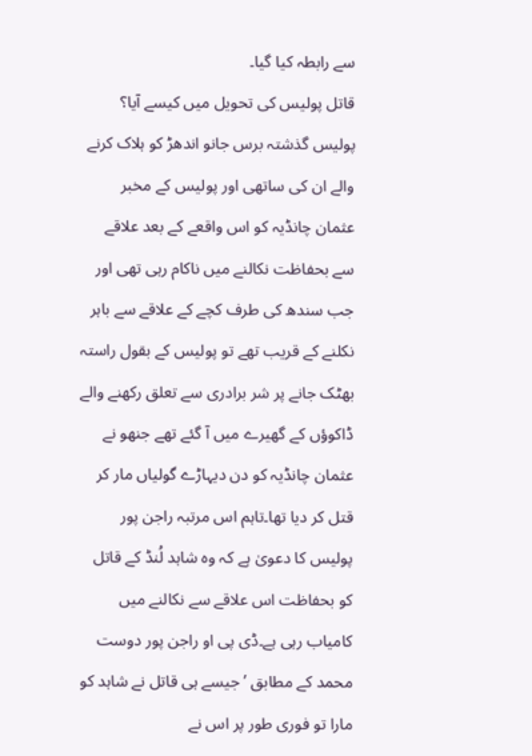سے رابطہ کیا گیا۔
قاتل پولیس کی تحویل میں کیسے آیا؟
پولیس گذشتہ برس جانو اندھڑ کو ہلاک کرنے والے ان کی ساتھی اور پولیس کے مخبر عثمان چانڈیہ کو اس واقعے کے بعد علاقے سے بحفاظت نکالنے میں ناکام رہی تھی اور جب سندھ کی طرف کچے کے علاقے سے باہر نکلنے کے قریب تھے تو پولیس کے بقول راستہ بھٹک جانے پر شر برادری سے تعلق رکھنے والے ڈاکوؤں کے گھیرے میں آ گئے تھے جنھو نے عثمان چانڈیہ کو دن دیہاڑے گولیاں مار کر قتل کر دیا تھا۔تاہم اس مرتبہ راجن پور پولیس کا دعویٰ ہے کہ وہ شاہد لُنڈ کے قاتل کو بحفاظت اس علاقے سے نکالنے میں کامیاب رہی ہے۔ڈی پی او راجن پور دوست محمد کے مطابق ’جیسے ہی قاتل نے شاہد کو مارا تو فوری طور پر اس نے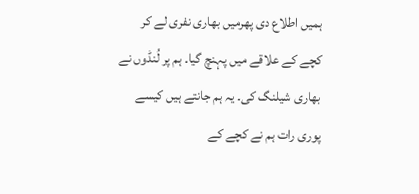ہمیں اطلاع دی پھرمیں بھاری نفری لے کر کچے کے علاقے میں پہنچ گیا۔ ہم پر لُنڈوں نے بھاری شیلنگ کی۔ یہ ہم جانتے ہیں کیسے پوری رات ہم نے کچے کے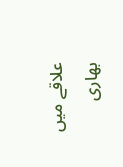علاقے میں بھاری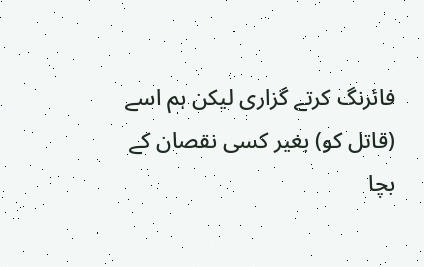فائرنگ کرتے گزاری لیکن ہم اسے (قاتل کو) بغیر کسی نقصان کے بچا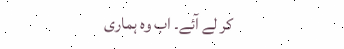کر لے آئے۔ اب وہ ہماری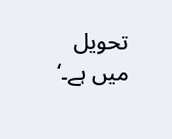تحویل میں ہے۔‘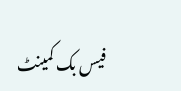فیس بک کمینٹ